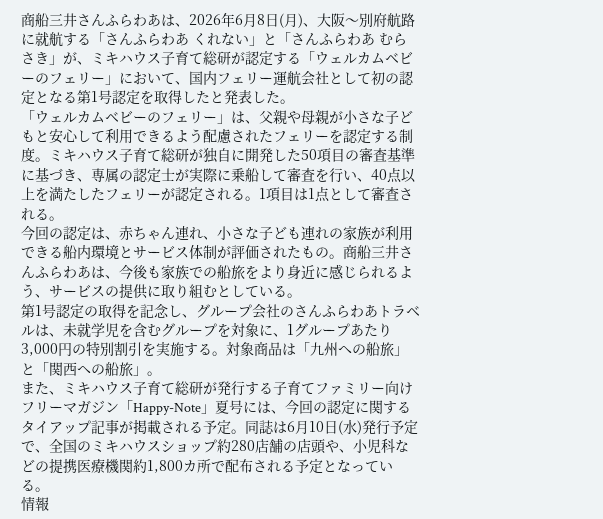商船三井さんふらわあは、2026年6月8日(月)、大阪〜別府航路に就航する「さんふらわあ くれない」と「さんふらわあ むらさき」が、ミキハウス子育て総研が認定する「ウェルカムベビーのフェリー」において、国内フェリー運航会社として初の認定となる第1号認定を取得したと発表した。
「ウェルカムベビーのフェリー」は、父親や母親が小さな子どもと安心して利用できるよう配慮されたフェリーを認定する制度。ミキハウス子育て総研が独自に開発した50項目の審査基準に基づき、専属の認定士が実際に乗船して審査を行い、40点以上を満たしたフェリーが認定される。1項目は1点として審査される。
今回の認定は、赤ちゃん連れ、小さな子ども連れの家族が利用できる船内環境とサービス体制が評価されたもの。商船三井さんふらわあは、今後も家族での船旅をより身近に感じられるよう、サービスの提供に取り組むとしている。
第1号認定の取得を記念し、グループ会社のさんふらわあトラベルは、未就学児を含むグループを対象に、1グループあたり3,000円の特別割引を実施する。対象商品は「九州への船旅」と「関西への船旅」。
また、ミキハウス子育て総研が発行する子育てファミリー向けフリーマガジン「Happy-Note」夏号には、今回の認定に関するタイアップ記事が掲載される予定。同誌は6月10日(水)発行予定で、全国のミキハウスショップ約280店舗の店頭や、小児科などの提携医療機関約1,800カ所で配布される予定となっている。
情報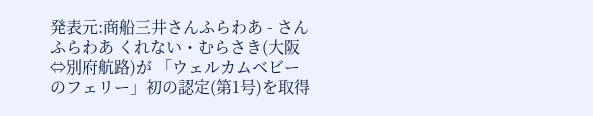発表元:商船三井さんふらわあ - さんふらわあ くれない・むらさき(大阪⇔別府航路)が 「ウェルカムベビーのフェリー」初の認定(第1号)を取得